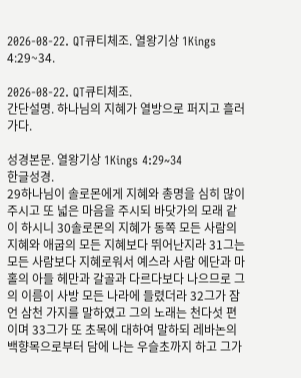2026-08-22. QT큐티체조. 열왕기상 1Kings 4:29~34.

2026-08-22. QT큐티체조.
간단설명. 하나님의 지혜가 열방으로 퍼지고 흘러가다.

성경본문. 열왕기상 1Kings 4:29~34
한글성경.
29하나님이 솔로몬에게 지혜와 총명을 심히 많이 주시고 또 넓은 마음을 주시되 바닷가의 모래 같이 하시니 30솔로몬의 지혜가 동쪽 모든 사람의 지혜와 애굽의 모든 지혜보다 뛰어난지라 31그는 모든 사람보다 지혜로워서 예스라 사람 에단과 마홀의 아들 헤만과 갈골과 다르다보다 나으므로 그의 이름이 사방 모든 나라에 들렸더라 32그가 잠언 삼천 가지를 말하였고 그의 노래는 천다섯 편이며 33그가 또 초목에 대하여 말하되 레바논의 백향목으로부터 담에 나는 우슬초까지 하고 그가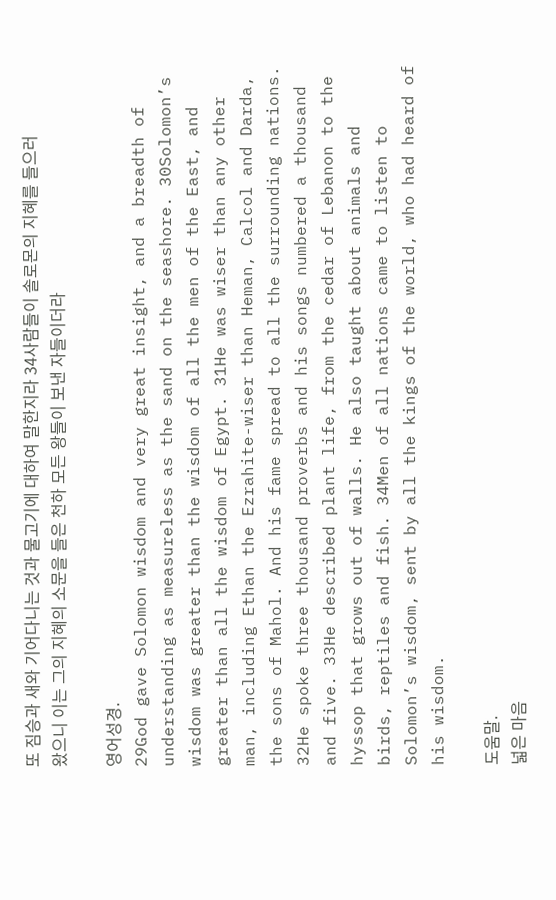또 짐승과 새와 기어다니는 것과 물고기에 대하여 말한지라 34사람들이 솔로몬의 지혜를 들으러 왔으니 이는 그의 지혜의 소문을 들은 천하 모든 왕들이 보낸 자들이더라

영어성경.
29God gave Solomon wisdom and very great insight, and a breadth of understanding as measureless as the sand on the seashore. 30Solomon’s wisdom was greater than the wisdom of all the men of the East, and greater than all the wisdom of Egypt. 31He was wiser than any other man, including Ethan the Ezrahite-wiser than Heman, Calcol and Darda, the sons of Mahol. And his fame spread to all the surrounding nations. 32He spoke three thousand proverbs and his songs numbered a thousand and five. 33He described plant life, from the cedar of Lebanon to the hyssop that grows out of walls. He also taught about animals and birds, reptiles and fish. 34Men of all nations came to listen to Solomon’s wisdom, sent by all the kings of the world, who had heard of his wisdom.

도움말.
넓은 마음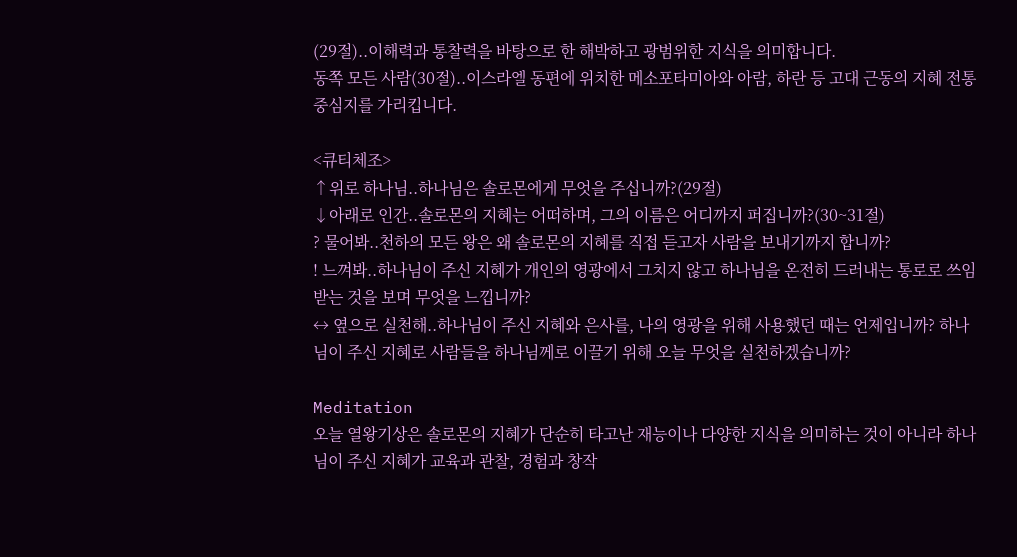(29절)..이해력과 통찰력을 바탕으로 한 해박하고 광범위한 지식을 의미합니다.
동쪽 모든 사람(30절)..이스라엘 동편에 위치한 메소포타미아와 아람, 하란 등 고대 근동의 지혜 전통 중심지를 가리킵니다.

<큐티체조>
↑위로 하나님..하나님은 솔로몬에게 무엇을 주십니까?(29절)
↓아래로 인간..솔로몬의 지혜는 어떠하며, 그의 이름은 어디까지 퍼집니까?(30~31절)
? 물어봐..천하의 모든 왕은 왜 솔로몬의 지혜를 직접 듣고자 사람을 보내기까지 합니까?
! 느껴봐..하나님이 주신 지혜가 개인의 영광에서 그치지 않고 하나님을 온전히 드러내는 통로로 쓰임 받는 것을 보며 무엇을 느낍니까?
↔ 옆으로 실천해..하나님이 주신 지혜와 은사를, 나의 영광을 위해 사용했던 때는 언제입니까? 하나님이 주신 지혜로 사람들을 하나님께로 이끌기 위해 오늘 무엇을 실천하겠습니까?

Meditation
오늘 열왕기상은 솔로몬의 지혜가 단순히 타고난 재능이나 다양한 지식을 의미하는 것이 아니라 하나님이 주신 지혜가 교육과 관찰, 경험과 창작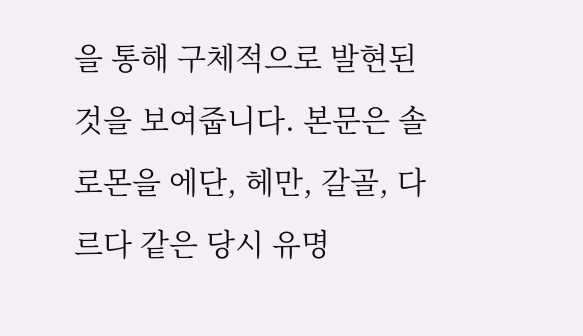을 통해 구체적으로 발현된 것을 보여줍니다. 본문은 솔로몬을 에단, 헤만, 갈골, 다르다 같은 당시 유명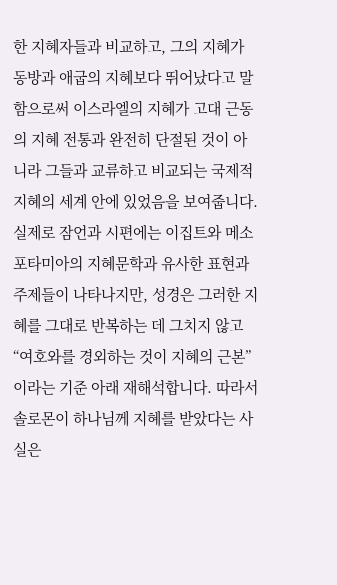한 지혜자들과 비교하고, 그의 지혜가 동방과 애굽의 지혜보다 뛰어났다고 말함으로써 이스라엘의 지혜가 고대 근동의 지혜 전통과 완전히 단절된 것이 아니라 그들과 교류하고 비교되는 국제적 지혜의 세계 안에 있었음을 보여줍니다. 실제로 잠언과 시편에는 이집트와 메소포타미아의 지혜문학과 유사한 표현과 주제들이 나타나지만, 성경은 그러한 지혜를 그대로 반복하는 데 그치지 않고 “여호와를 경외하는 것이 지혜의 근본”이라는 기준 아래 재해석합니다. 따라서 솔로몬이 하나님께 지혜를 받았다는 사실은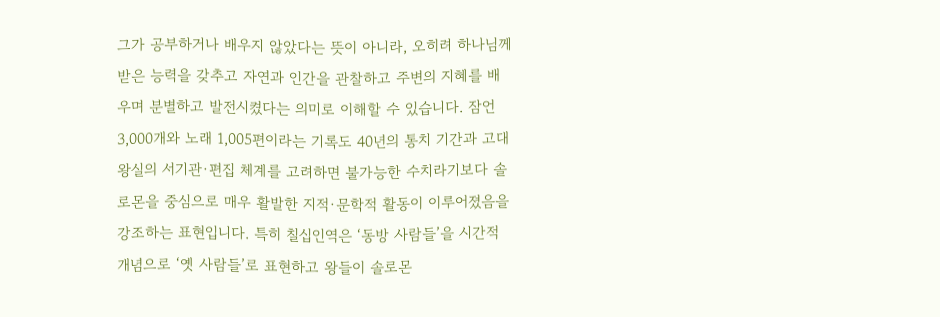그가 공부하거나 배우지 않았다는 뜻이 아니라, 오히려 하나님께 받은 능력을 갖추고 자연과 인간을 관찰하고 주변의 지혜를 배우며 분별하고 발전시켰다는 의미로 이해할 수 있습니다. 잠언 3,000개와 노래 1,005편이라는 기록도 40년의 통치 기간과 고대 왕실의 서기관·편집 체계를 고려하면 불가능한 수치라기보다 솔로몬을 중심으로 매우 활발한 지적·문학적 활동이 이루어졌음을 강조하는 표현입니다. 특히 칠십인역은 ‘동방 사람들’을 시간적 개념으로 ‘옛 사람들’로 표현하고 왕들이 솔로몬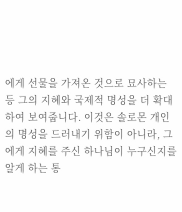에게 선물을 가져온 것으로 묘사하는 등 그의 지혜와 국제적 명성을 더 확대하여 보여줍니다. 이것은 솔로몬 개인의 명성을 드러내기 위함이 아니라, 그에게 지혜를 주신 하나님이 누구신지를 알게 하는 통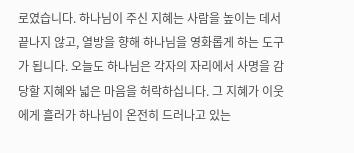로였습니다. 하나님이 주신 지혜는 사람을 높이는 데서 끝나지 않고, 열방을 향해 하나님을 영화롭게 하는 도구가 됩니다. 오늘도 하나님은 각자의 자리에서 사명을 감당할 지혜와 넓은 마음을 허락하십니다. 그 지혜가 이웃에게 흘러가 하나님이 온전히 드러나고 있는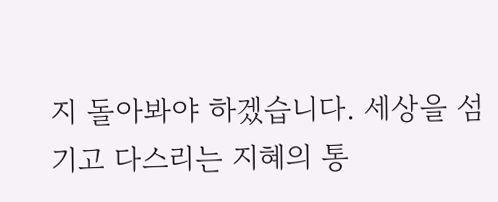지 돌아봐야 하겠습니다. 세상을 섬기고 다스리는 지혜의 통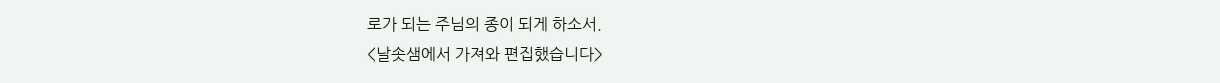로가 되는 주님의 종이 되게 하소서.
<날솟샘에서 가져와 편집했습니다>